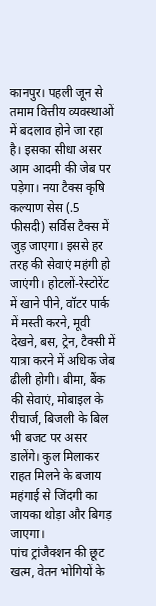कानपुर। पहली जून से तमाम वित्तीय व्यवस्थाओं में बदलाव होने जा रहा है। इसका सीधा असर आम आदमी की जेब पर पड़ेगा। नया टैक्स कृषि कल्याण सेस (.5 फीसदी) सर्विस टैक्स में जुड़ जाएगा। इससे हर तरह की सेवाएं महंगी हो जाएंगी। होटलों-रेस्टोरेंट में खाने पीने, वॉटर पार्क में मस्ती करने, मूवी देखने, बस, ट्रेन, टैक्सी में यात्रा करने में अधिक जेब ढीली होगी। बीमा, बैंक की सेवाएं, मोबाइल के रीचार्ज, बिजली के बिल भी बजट पर असर डालेंगे। कुल मिलाकर राहत मिलने के बजाय महंगाई से जिंदगी का जायका थोड़ा और बिगड़ जाएगा।
पांच ट्रांजैक्शन की छूट खत्म, वेतन भोगियों के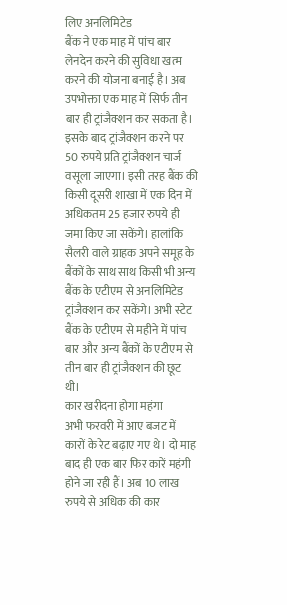लिए अनलिमिटेड
बैंक ने एक माह में पांच बार लेनदेन करने की सुविधा खत्म करने की योजना बनाई है। अब उपभोक्ता एक माह में सिर्फ तीन बार ही ट्रांजैक्शन कर सकता है। इसके बाद ट्रांजैक्शन करने पर 50 रुपये प्रति ट्रांजैक्शन चार्ज वसूला जाएगा। इसी तरह बैंक की किसी दूसरी शाखा में एक दिन में अधिकतम 25 हजार रुपये ही जमा किए जा सकेंगे। हालांकि सैलरी वाले ग्राहक अपने समूह के बैंकों के साथ साथ किसी भी अन्य बैंक के एटीएम से अनलिमिटेड ट्रांजैक्शन कर सकेंगे। अभी स्टेट बैंक के एटीएम से महीने में पांच बार और अन्य बैंकों के एटीएम से तीन बार ही ट्रांजैक्शन की छूट थी।
कार खरीदना होगा महंगा
अभी फरवरी में आए बजट में कारों के रेट बढ़ाए गए थे। दो माह बाद ही एक बार फिर कारें महंगी होने जा रही हैं। अब 10 लाख रुपये से अधिक की कार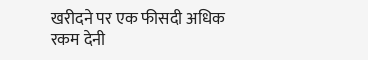खरीदने पर एक फीसदी अधिक रकम देनी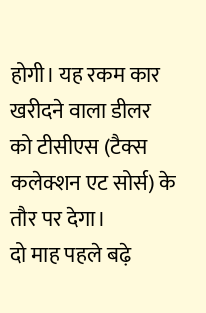होगी। यह रकम कार खरीदने वाला डीलर को टीसीएस (टैक्स कलेक्शन एट सोर्स) के तौर पर देगा।
दो माह पहले बढ़े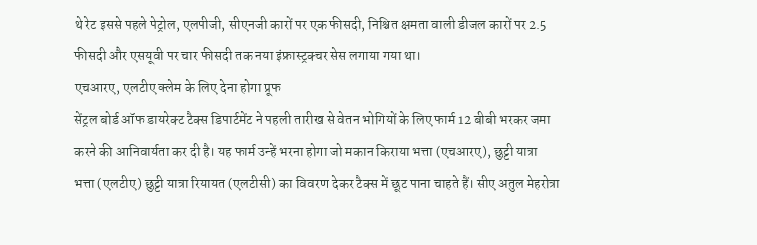थे रेट इससे पहले पेट्रोल, एलपीजी, सीएनजी कारों पर एक फीसदी, निश्चित क्षमता वाली डीजल कारों पर 2.5 फीसदी और एसयूवी पर चार फीसदी तक नया इंफ्रास्ट्रक्चर सेस लगाया गया था।
एचआरए, एलटीए क्लेम के लिए देना होगा प्रूफ
सेंट्रल बोर्ड ऑफ डायरेक्ट टैक्स डिपार्टमेंट ने पहली तारीख से वेतन भोगियों के लिए फार्म 12 बीबी भरकर जमा करने की आनिवार्यता कर दी है। यह फार्म उन्हें भरना होगा जो मकान किराया भत्ता (एचआरए), छुट्टी यात्रा भत्ता (एलटीए) छुट्टी यात्रा रियायत (एलटीसी) का विवरण देकर टैक्स में छूट पाना चाहते हैं। सीए अतुल मेहरोत्रा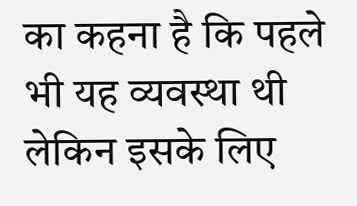का कहना है कि पहले भी यह व्यवस्था थी लेकिन इसके लिए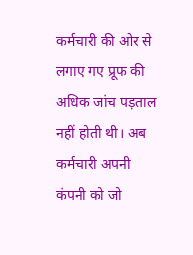कर्मचारी की ओर से लगाए गए प्रूफ की अधिक जांच पड़ताल नहीं होती थी। अब कर्मचारी अपनी कंपनी को जो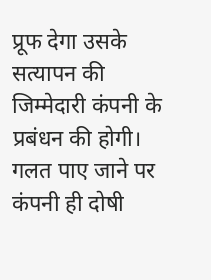प्रूफ देगा उसके सत्यापन की जिम्मेदारी कंपनी के प्रबंधन की होगी। गलत पाए जाने पर कंपनी ही दोषी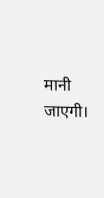मानी जाएगी।